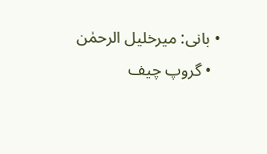• بانی: میرخلیل الرحمٰن
  • گروپ چیف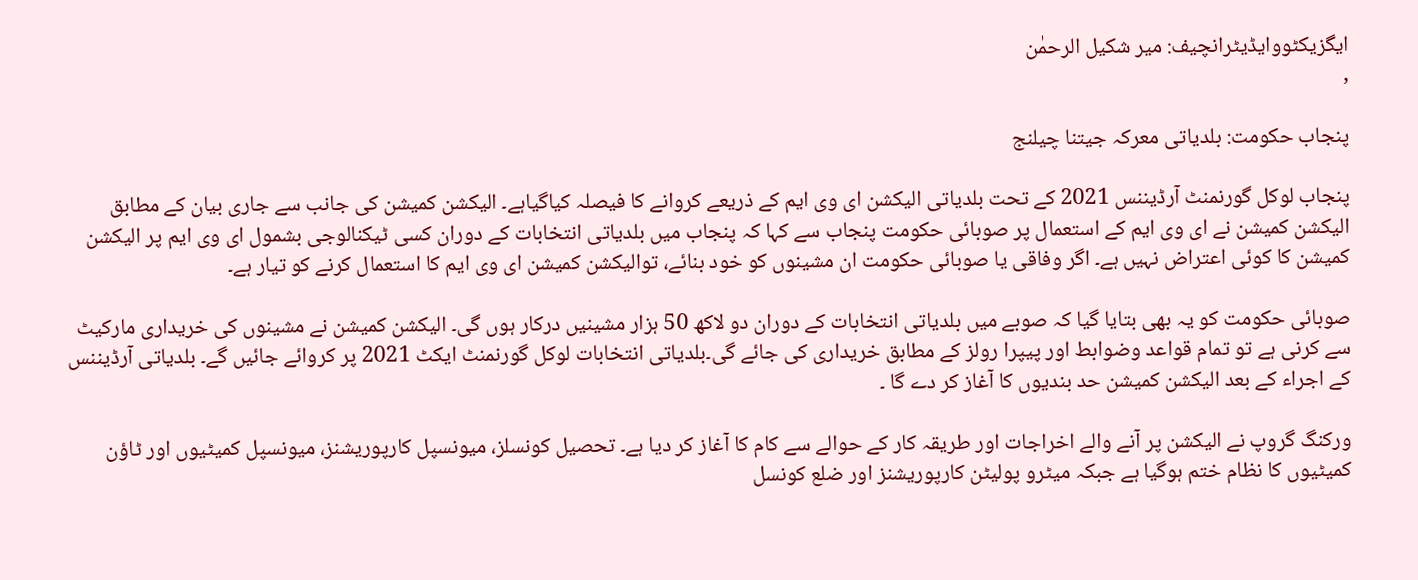ایگزیکٹووایڈیٹرانچیف: میر شکیل الرحمٰن
,

پنجاب حکومت: بلدیاتی معرکہ جیتنا چیلنج

پنجاب لوکل گورنمنٹ آرڈیننس 2021 کے تحت بلدیاتی الیکشن ای وی ایم کے ذریعے کروانے کا فیصلہ کیاگیاہے۔ الیکشن کمیشن کی جانب سے جاری بیان کے مطابق الیکشن کمیشن نے ای وی ایم کے استعمال پر صوبائی حکومت پنجاب سے کہا کہ پنجاب میں بلدیاتی انتخابات کے دوران کسی ٹیکنالوجی بشمول ای وی ایم پر الیکشن کمیشن کا کوئی اعتراض نہیں ہے۔ اگر وفاقی یا صوبائی حکومت ان مشینوں کو خود بنائے، توالیکشن کمیشن ای وی ایم کا استعمال کرنے کو تیار ہے۔

صوبائی حکومت کو یہ بھی بتایا گیا کہ صوبے میں بلدیاتی انتخابات کے دوران دو لاکھ 50 ہزار مشینیں درکار ہوں گی۔ الیکشن کمیشن نے مشینوں کی خریداری مارکیٹ سے کرنی ہے تو تمام قواعد وضوابط اور پیپرا رولز کے مطابق خریداری کی جائے گی۔بلدیاتی انتخابات لوکل گورنمنٹ ایکٹ 2021 پر کروائے جائیں گے۔ بلدیاتی آرڈیننس کے اجراء کے بعد الیکشن کمیشن حد بندیوں کا آغاز کر دے گا ۔

ورکنگ گروپ نے الیکشن پر آنے والے اخراجات اور طریقہ کار کے حوالے سے کام کا آغاز کر دیا ہے۔ تحصیل کونسلز، میونسپل کارپوریشنز، میونسپل کمیٹیوں اور ٹاؤن کمیٹیوں کا نظام ختم ہوگیا ہے جبکہ میٹرو پولیٹن کارپوریشنز اور ضلع کونسل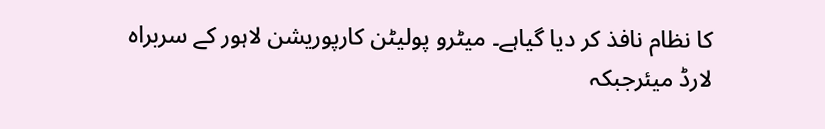کا نظام نافذ کر دیا گیاہے۔ میٹرو پولیٹن کارپوریشن لاہور کے سربراہ لارڈ میئرجبکہ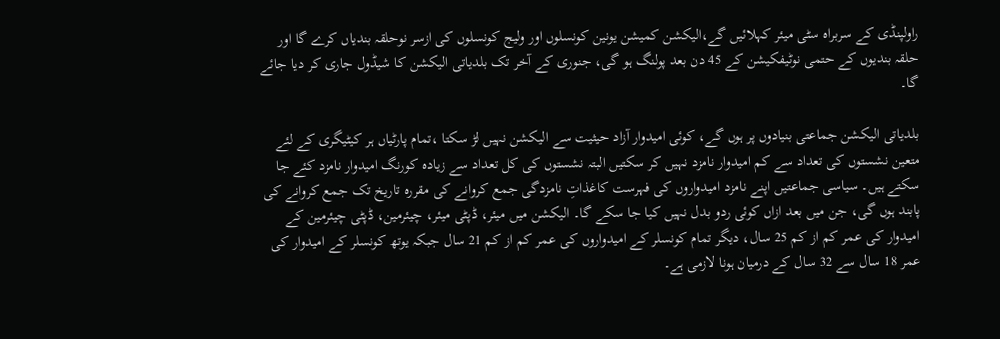راولپنڈی کے سربراہ سٹی میئر کہلائیں گے،الیکشن کمیشن یونین کونسلوں اور ولیج کونسلوں کی ازسر نوحلقہ بندیاں کرے گا اور حلقہ بندیوں کے حتمی نوٹیفکیشن کے 45 دن بعد پولنگ ہو گی، جنوری کے آخر تک بلدیاتی الیکشن کا شیڈول جاری کر دیا جائے گا۔

بلدیاتی الیکشن جماعتی بنیادوں پر ہوں گے، کوئی امیدوار آزاد حیثیت سے الیکشن نہیں لڑ سکتا ،تمام پارٹیاں ہر کیٹیگری کے لئے متعین نشستوں کی تعداد سے کم امیدوار نامزد نہیں کر سکتیں البتہ نشستوں کی کل تعداد سے زیادہ کورنگ امیدوار نامزد کئے جا سکتے ہیں۔ سیاسی جماعتیں اپنے نامزد امیدواروں کی فہرست کاغذاتِ نامزدگی جمع کروانے کی مقررہ تاریخ تک جمع کروانے کی پابند ہوں گی، جن میں بعد ازاں کوئی ردو بدل نہیں کیا جا سکے گا۔ الیکشن میں میئر، ڈپٹی میئر، چیئرمین، ڈپٹی چیئرمین کے امیدوار کی عمر کم از کم 25 سال، دیگر تمام کونسلر کے امیدواروں کی عمر کم از کم 21 سال جبکہ یوتھ کونسلر کے امیدوار کی عمر 18 سال سے 32 سال کے درمیان ہونا لازمی ہے۔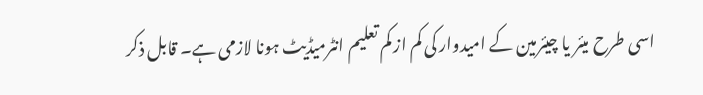اسی طرح میئر یا چیئرمین کے امیدوار کی کم از کم تعلیم انٹرمیڈیٹ ہونا لازمی ہے۔ قابل ذکر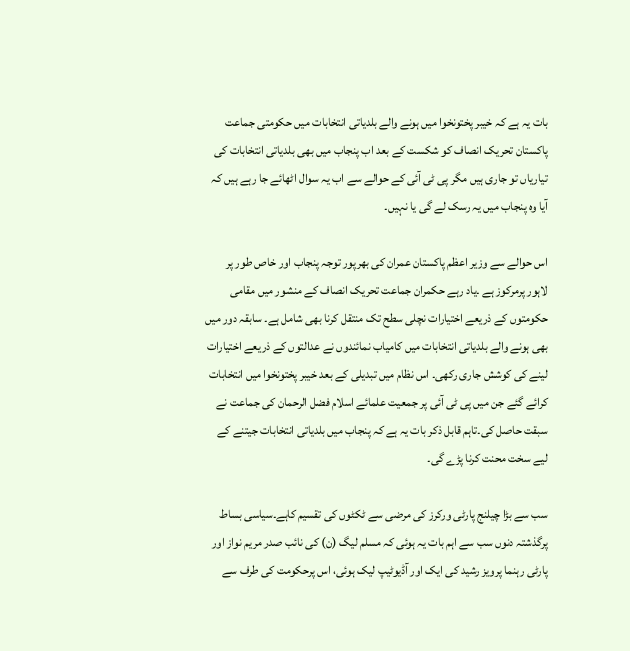بات یہ ہے کہ خیبر پختونخوا میں ہونے والے بلدیاتی انتخابات میں حکومتی جماعت پاکستان تحریک انصاف کو شکست کے بعد اب پنجاب میں بھی بلدیاتی انتخابات کی تیاریاں تو جاری ہیں مگر پی ٹی آئی کے حوالے سے اب یہ سوال اٹھائے جا رہے ہیں کہ آیا وہ پنجاب میں یہ رسک لے گی یا نہیں۔

اس حوالے سے وزیر اعظم پاکستان عمران کی بھرپور توجہ پنجاب اور خاص طور پر لاہور پرمرکوز ہے ۔یاد رہے حکمران جماعت تحریک انصاف کے منشور میں مقامی حکومتوں کے ذریعے اختیارات نچلی سطح تک منتقل کرنا بھی شامل ہے۔ سابقہ دور میں بھی ہونے والے بلدیاتی انتخابات میں کامیاب نمائندوں نے عدالتوں کے ذریعے اختیارات لینے کی کوشش جاری رکھی۔ اس نظام میں تبدیلی کے بعد خیبر پختونخوا میں انتخابات کرائے گئے جن میں پی ٹی آئی پر جمعیت علمائے اسلام فضل الرحمان کی جماعت نے سبقت حاصل کی۔تاہم قابل ذکر بات یہ ہے کہ پنجاب میں بلدیاتی انتخابات جیتنے کے لیے سخت محنت کرنا پڑے گی۔

سب سے بڑا چیلنج پارٹی ورکرز کی مرضی سے ٹکٹوں کی تقسیم کاہے۔سیاسی بساط پرگذشتہ دنوں سب سے اہم بات یہ ہوئی کہ مسلم لیگ (ن) کی نائب صدر مریم نواز اور پارٹی رہنما پرویز رشید کی ایک اور آڈیوٹیپ لیک ہوئی، اس پرحکومت کی طرف سے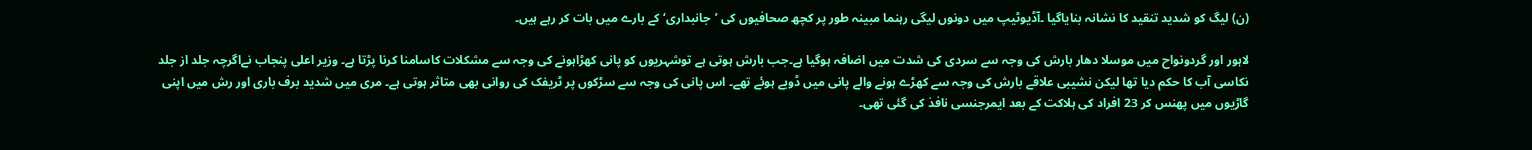(ن) لیگ کو شدید تنقید کا نشانہ بنایاگیا ۔آڈیوٹیپ میں دونوں لیگی رہنما مبینہ طور پر کچھ صحافیوں کی ’جانبداری‘ کے بارے میں بات کر رہے ہیں۔

لاہور اور گردونواح میں موسلا دھار بارش کی وجہ سے سردی کی شدت میں اضافہ ہوگیا ہے۔جب بارش ہوتی ہے توشہریوں کو پانی کھڑاہونے کی وجہ سے مشکلات کاسامنا کرنا پڑتا ہے۔ وزیر اعلی پنجاب نےاگرچہ جلد از جلد نکاسی آب کا حکم دیا تھا لیکن نشیبی علاقے بارش کی وجہ سے کھڑے ہونے والے پانی میں ڈوبے ہوئے تھے۔ اس پانی کی وجہ سے سڑکوں پر ٹریفک کی روانی بھی متاثر ہوتی ہے۔ مری میں شدید برف باری اور رش میں اپنی گاڑیوں میں پھنس کر 23 افراد کی ہلاکت کے بعد ایمرجنسی نافذ کی گئی تھی۔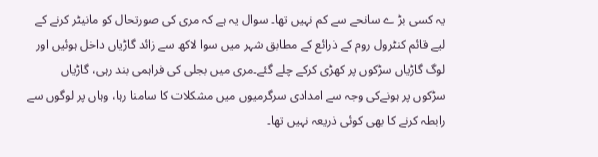یہ کسی بڑ ے سانحے سے کم نہیں تھا۔ سوال یہ ہے کہ مری کی صورتحال کو مانیٹر کرنے کے لیے قائم کنٹرول روم کے ذرائع کے مطابق شہر میں سوا لاکھ سے زائد گاڑیاں داخل ہوئیں اور لوگ گاڑیاں سڑکوں پر کھڑی کرکے چلے گئے۔مری میں بجلی کی فراہمی بند رہی، گاڑیاں سڑکوں پر ہونےکی وجہ سے امدادی سرگرمیوں میں مشکلات کا سامنا رہا، وہاں پر لوگوں سے رابطہ کرنے کا بھی کوئی ذریعہ نہیں تھا۔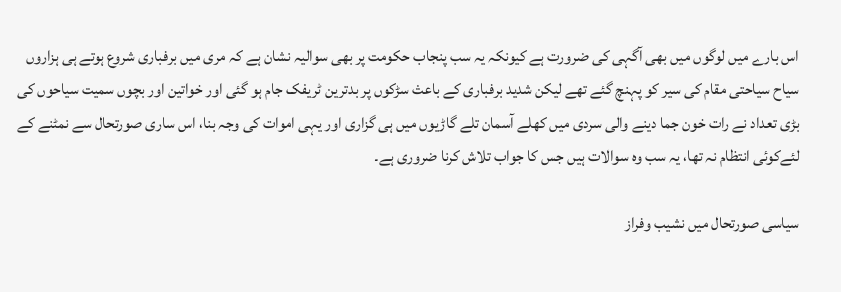اس بارے میں لوگوں میں بھی آگہی کی ضرورت ہے کیونکہ یہ سب پنجاب حکومت پر بھی سوالیہ نشان ہے کہ مری میں برفباری شروع ہوتے ہی ہزاروں سیاح سیاحتی مقام کی سیر کو پہنچ گئے تھے لیکن شدید برفباری کے باعث سڑکوں پر بدترین ٹریفک جام ہو گئی اور خواتین اور بچوں سمیت سیاحوں کی بڑی تعداد نے رات خون جما دینے والی سردی میں کھلے آسمان تلے گاڑیوں میں ہی گزاری اور یہی اموات کی وجہ بنا، اس ساری صورتحال سے نمٹنے کے لئےکوئی انتظام نہ تھا، یہ سب وہ سوالات ہیں جس کا جواب تلاش کرنا ضروری ہے۔

سیاسی صورتحال میں نشیب وفراز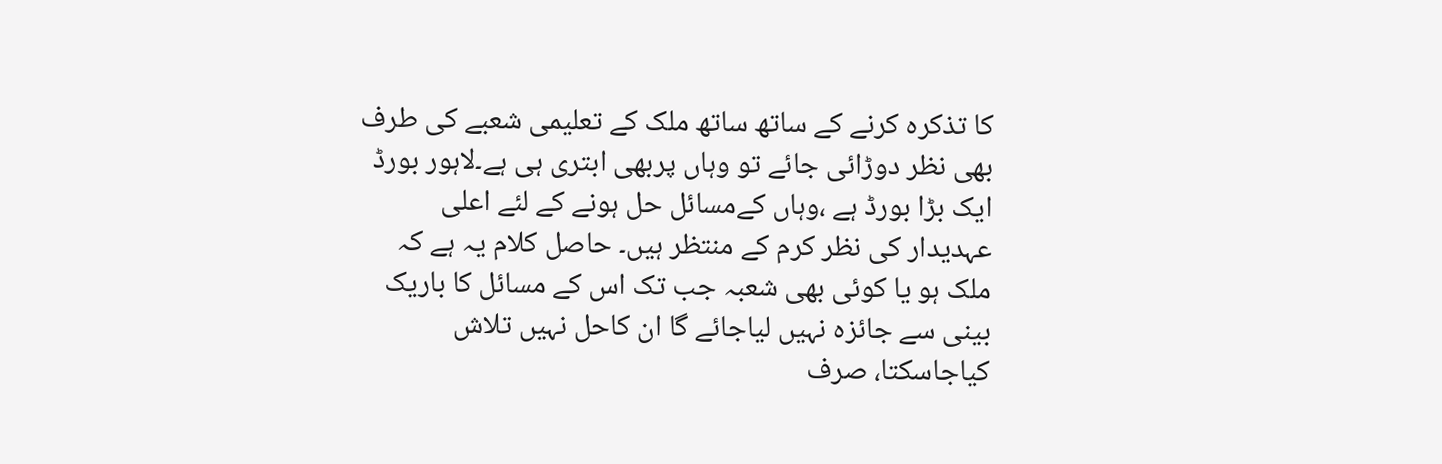کا تذکرہ کرنے کے ساتھ ساتھ ملک کے تعلیمی شعبے کی طرف بھی نظر دوڑائی جائے تو وہاں پربھی ابتری ہی ہے۔لاہور بورڈ ایک بڑا بورڈ ہے ،وہاں کےمسائل حل ہونے کے لئے اعلی عہدیدار کی نظر کرم کے منتظر ہیں۔ حاصل کلام یہ ہے کہ ملک ہو یا کوئی بھی شعبہ جب تک اس کے مسائل کا باریک بینی سے جائزہ نہیں لیاجائے گا ان کاحل نہیں تلاش کیاجاسکتا، صرف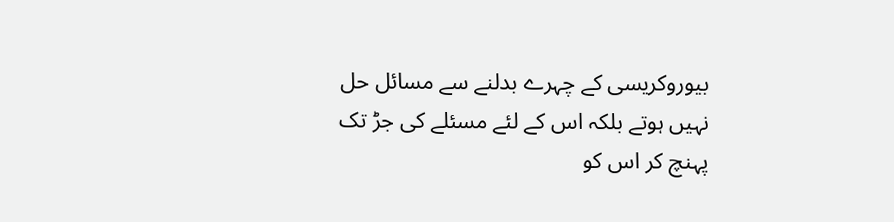بیوروکریسی کے چہرے بدلنے سے مسائل حل نہیں ہوتے بلکہ اس کے لئے مسئلے کی جڑ تک پہنچ کر اس کو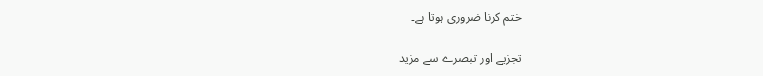ختم کرنا ضروری ہوتا ہے۔

تجزیے اور تبصرے سے مزید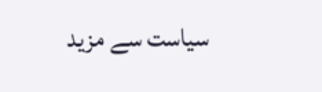سیاست سے مزید